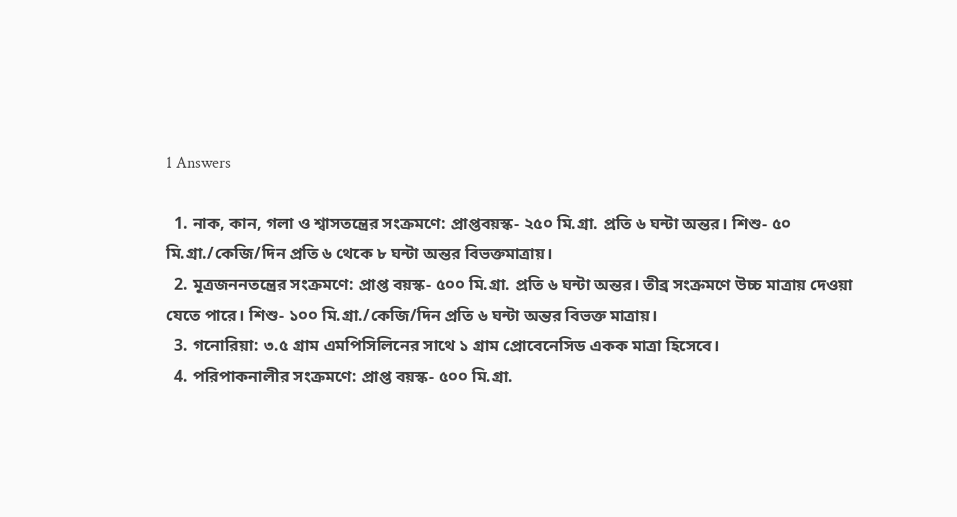1 Answers

  1. নাক, কান, গলা ও শ্বাসতন্ত্রের সংক্রমণে: প্রাপ্তবয়স্ক- ২৫০ মি.গ্রা. প্রতি ৬ ঘন্টা অন্তর। শিশু- ৫০ মি.গ্রা./কেজি/দিন প্রতি ৬ থেকে ৮ ঘন্টা অন্তর বিভক্তমাত্রায়।
  2. মূত্রজননতন্ত্রের সংক্রমণে: প্রাপ্ত বয়স্ক- ৫০০ মি.গ্রা. প্রতি ৬ ঘন্টা অন্তর। তীব্র সংক্রমণে উচ্চ মাত্রায় দেওয়া যেতে পারে। শিশু- ১০০ মি.গ্রা./কেজি/দিন প্রতি ৬ ঘন্টা অন্তর বিভক্ত মাত্রায়।
  3. গনোরিয়া: ৩.৫ গ্রাম এমপিসিলিনের সাথে ১ গ্রাম প্রোবেনেসিড একক মাত্রা হিসেবে।
  4. পরিপাকনালীর সংক্রমণে: প্রাপ্ত বয়স্ক- ৫০০ মি.গ্রা.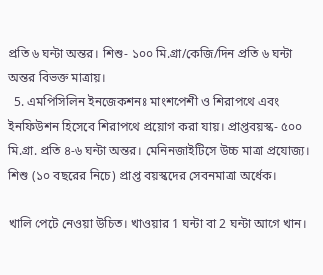প্রতি ৬ ঘন্টা অন্তর। শিশু- ১০০ মি.গ্রা/কেজি/দিন প্রতি ৬ ঘন্টা অন্তর বিভক্ত মাত্রায়।
  5. এমপিসিলিন ইনজেকশনঃ মাংশপেশী ও শিরাপথে এবং ইনফিউশন হিসেবে শিরাপথে প্রয়োগ করা যায়। প্রাপ্তবয়স্ক- ৫০০ মি.গ্রা. প্রতি ৪-৬ ঘন্টা অন্তর। মেনিনজাইটিসে উচ্চ মাত্রা প্রযোজ্য। শিশু (১০ বছরের নিচে) প্রাপ্ত বয়স্কদের সেবনমাত্রা অর্ধেক।

খালি পেটে নেওয়া উচিত। খাওয়ার 1 ঘন্টা বা 2 ঘন্টা আগে খান।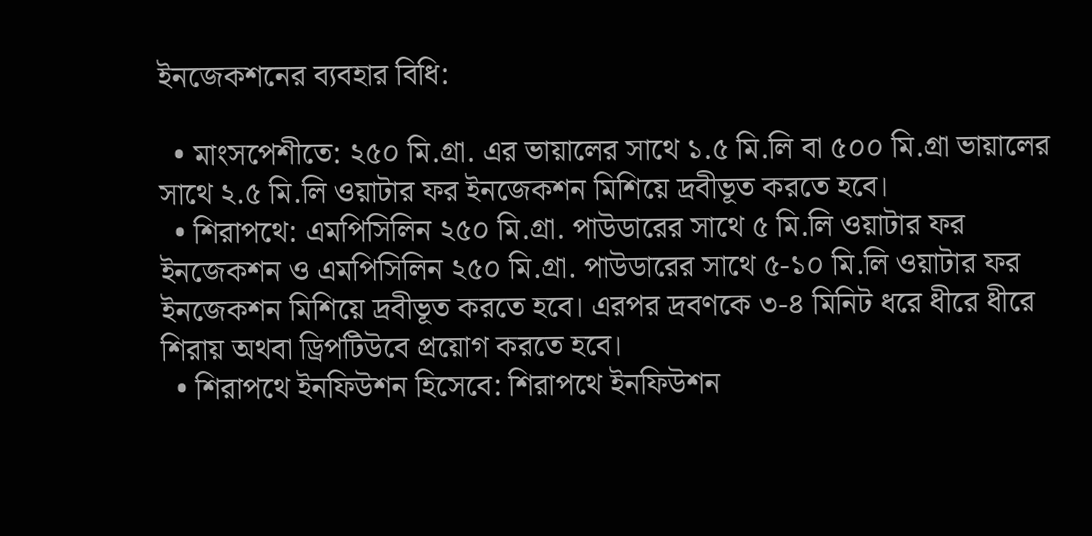ইনজেকশনের ব্যবহার বিধি:

  • মাংসপেশীতে: ২৫০ মি.গ্রা. এর ভায়ালের সাথে ১.৫ মি.লি বা ৫০০ মি.গ্রা ভায়ালের সাথে ২.৫ মি.লি ওয়াটার ফর ইনজেকশন মিশিয়ে দ্রবীভূত করতে হবে।
  • শিরাপথে: এমপিসিলিন ২৫০ মি.গ্রা. পাউডারের সাথে ৫ মি.লি ওয়াটার ফর ইনজেকশন ও এমপিসিলিন ২৫০ মি.গ্রা. পাউডারের সাথে ৫-১০ মি.লি ওয়াটার ফর ইনজেকশন মিশিয়ে দ্রবীভূত করতে হবে। এরপর দ্রবণকে ৩-৪ মিনিট ধরে ধীরে ধীরে শিরায় অথবা ড্রিপটিউবে প্রয়োগ করতে হবে।
  • শিরাপথে ইনফিউশন হিসেবে: শিরাপথে ইনফিউশন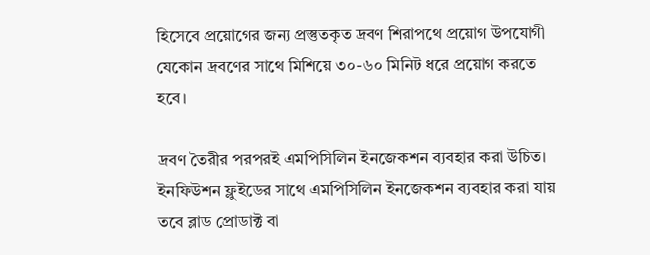হিসেবে প্রয়োগের জন্য প্রস্তুতকৃত দ্রবণ শিরাপথে প্রয়োগ উপযোগী যেকোন দ্রবণের সাথে মিশিয়ে ৩০-৬০ মিনিট ধরে প্রয়োগ করতে হবে।

দ্রবণ তৈরীর পরপরই এমপিসিলিন ইনজেকশন ব্যবহার করা উচিত। ইনফিউশন ফ্লুইডের সাথে এমপিসিলিন ইনজেকশন ব্যবহার করা যায় তবে ব্লাড প্রোডাক্ট বা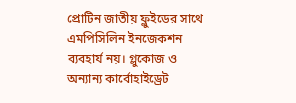প্রোটিন জাতীয় ফ্লুইডের সাথে এমপিসিলিন ইনজেকশন ব্যবহার্য নয়। গ্লুকোজ ও অন্যান্য কার্বোহাইড্রেট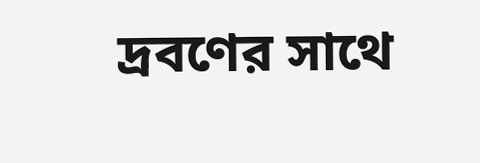দ্রবণের সাথে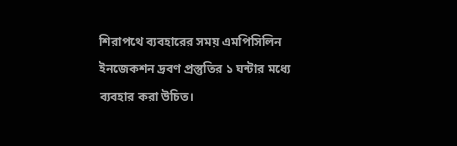শিরাপথে ব্যবহারের সময় এমপিসিলিন ইনজেকশন দ্রবণ প্রস্তুতির ১ ঘন্টার মধ্যে ব্যবহার করা উচিত।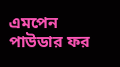এমপেন পাউডার ফর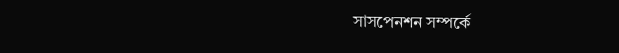সাসপেনশন সম্পর্কে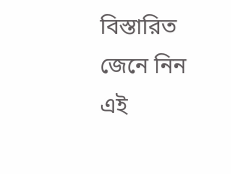বিস্তারিত জেনে নিন এই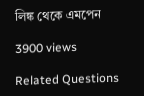লিঙ্ক থেকে এমপেন

3900 views

Related Questions